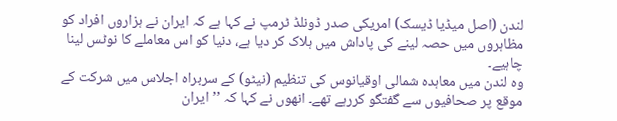لندن (اصل میڈیا ڈیسک) امریکی صدر ڈونلڈ ٹرمپ نے کہا ہے کہ ایران نے ہزاروں افراد کو مظاہروں میں حصہ لینے کی پاداش میں ہلاک کر دیا ہے، دنیا کو اس معاملے کا نوٹس لینا چاہیے۔
وہ لندن میں معاہدہ شمالی اوقیانوس کی تنظیم (نیٹو) کے سربراہ اجلاس میں شرکت کے موقع پر صحافیوں سے گفتگو کررہے تھے۔ انھوں نے کہا کہ ’’ایران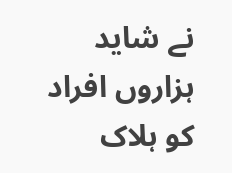نے شاید ہزاروں افراد کو ہلاک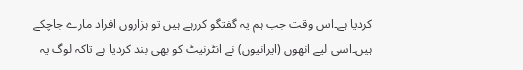کردیا ہے۔اس وقت جب ہم یہ گفتگو کررہے ہیں تو ہزاروں افراد مارے جاچکے ہیں۔اسی لیے انھوں (ایرانیوں) نے انٹرنیٹ کو بھی بند کردیا ہے تاکہ لوگ یہ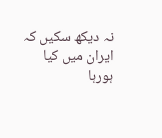نہ دیکھ سکیں کہ ایران میں کیا ہورہا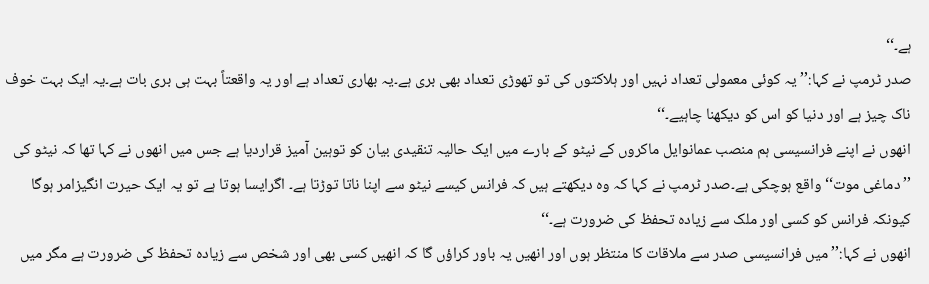ہے۔‘‘
صدر ٹرمپ نے کہا:’’ یہ کوئی معمولی تعداد نہیں اور ہلاکتوں کی تو تھوڑی تعداد بھی بری ہے۔یہ بھاری تعداد ہے اور یہ واقعتاً بہت ہی بری بات ہے۔یہ ایک بہت خوف ناک چیز ہے اور دنیا کو اس کو دیکھنا چاہیے۔‘‘
انھوں نے اپنے فرانسیسی ہم منصب عمانوایل ماکروں کے نیٹو کے بارے میں ایک حالیہ تنقیدی بیان کو توہین آمیز قراردیا ہے جس میں انھوں نے کہا تھا کہ نیٹو کی ’’دماغی موت‘‘ واقع ہوچکی ہے۔صدر ٹرمپ نے کہا کہ وہ دیکھتے ہیں کہ فرانس کیسے نیٹو سے اپنا ناتا توڑتا ہے۔ اگرایسا ہوتا ہے تو یہ ایک حیرت انگیزامر ہوگا کیونکہ فرانس کو کسی اور ملک سے زیادہ تحفظ کی ضرورت ہے۔‘‘
انھوں نے کہا:’’ میں فرانسیسی صدر سے ملاقات کا منتظر ہوں اور انھیں یہ باور کراؤں گا کہ انھیں کسی بھی اور شخص سے زیادہ تحفظ کی ضرورت ہے مگر میں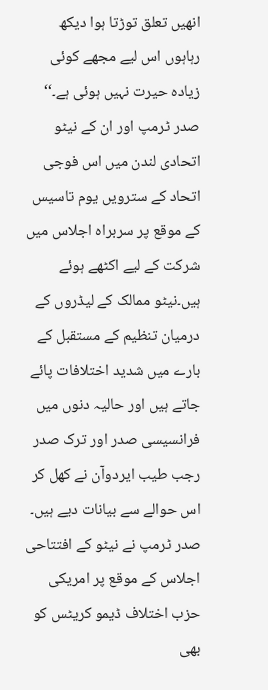انھیں تعلق توڑتا ہوا دیکھ رہاہوں اس لیے مجھے کوئی زیادہ حیرت نہیں ہوئی ہے۔‘‘
صدر ٹرمپ اور ان کے نیٹو اتحادی لندن میں اس فوجی اتحاد کے سترویں یوم تاسیس کے موقع پر سربراہ اجلاس میں شرکت کے لیے اکٹھے ہوئے ہیں۔نیٹو ممالک کے لیڈروں کے درمیان تنظیم کے مستقبل کے بارے میں شدید اختلافات پائے جاتے ہیں اور حالیہ دنوں میں فرانسیسی صدر اور ترک صدر رجب طیب ایردوآن نے کھل کر اس حوالے سے بیانات دیے ہیں۔
صدر ٹرمپ نے نیٹو کے افتتاحی اجلاس کے موقع پر امریکی حزب اختلاف ڈیمو کریٹس کو بھی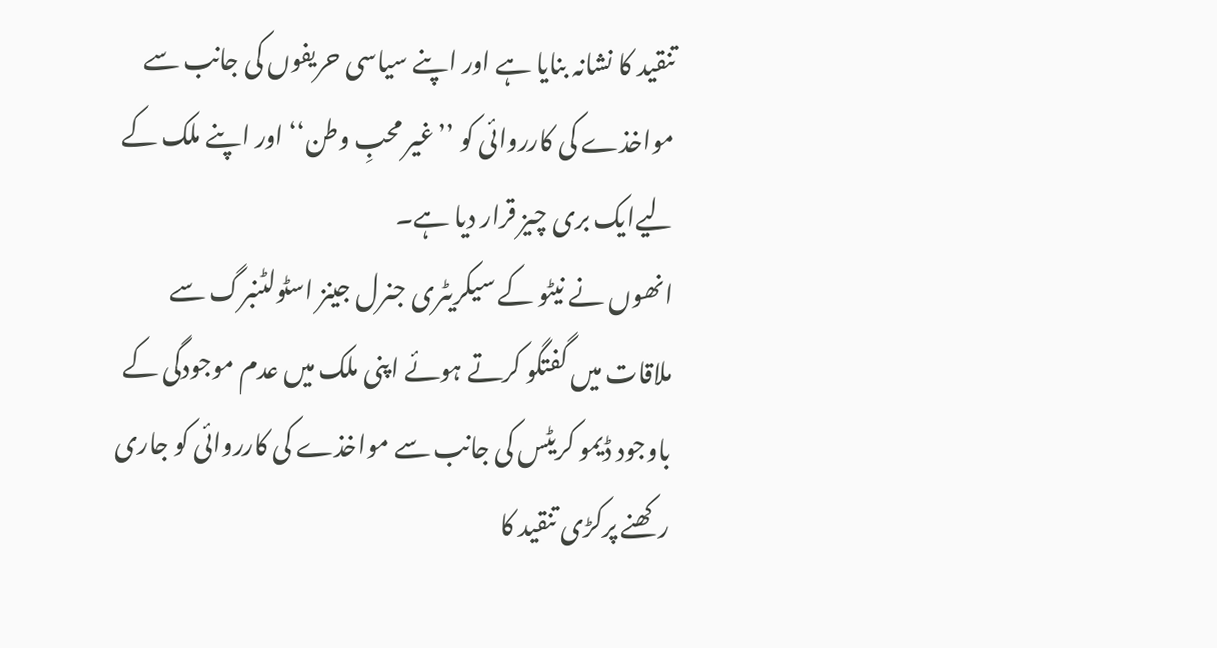تنقید کا نشانہ بنایا ہے اور اپنے سیاسی حریفوں کی جانب سے مواخذے کی کارروائی کو ’’غیر محبِ وطن‘‘ اور اپنے ملک کے لیےایک بری چیز قرار دیا ہے۔
انھوں نے نیٹو کے سیکریٹری جنرل جینز اسٹولٹنبرگ سے ملاقات میں گفتگو کرتے ہوئے اپنی ملک میں عدم موجودگی کے باوجود ڈیمو کریٹس کی جانب سے مواخذے کی کارروائی کو جاری رکھنے پرکڑی تنقید کا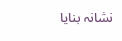نشانہ بنایا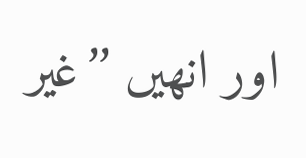اور انھیں ’’غیر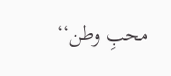محبِ وطن‘‘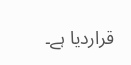قراردیا ہے۔